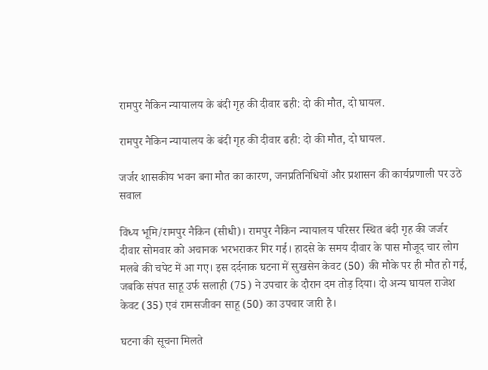रामपुर नैकिन न्यायालय के बंदी गृह की दीवार ढही: दो की मौत, दो घायल.

रामपुर नैकिन न्यायालय के बंदी गृह की दीवार ढही: दो की मौत, दो घायल.

जर्जर शासकीय भवन बना मौत का कारण, जनप्रतिनिधियों और प्रशासन की कार्यप्रणाली पर उठे सवाल

विंध्य भूमि/रामपुर नैकिन (सीधी)। रामपुर नैकिन न्यायालय परिसर स्थित बंदी गृह की जर्जर दीवार सोमवार को अचानक भरभराकर गिर गई। हादसे के समय दीवार के पास मौजूद चार लोग मलबे की चपेट में आ गए। इस दर्दनाक घटना में सुखसेन केवट (50) की मौके पर ही मौत हो गई, जबकि संपत साहू उर्फ सलाही (75) ने उपचार के दौरान दम तोड़ दिया। दो अन्य घायल राजेश केवट (35) एवं रामसजीवन साहू (50) का उपचार जारी है।

घटना की सूचना मिलते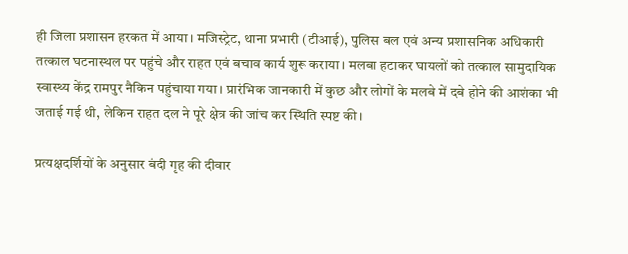ही जिला प्रशासन हरकत में आया। मजिस्ट्रेट, थाना प्रभारी (टीआई), पुलिस बल एवं अन्य प्रशासनिक अधिकारी तत्काल घटनास्थल पर पहुंचे और राहत एवं बचाव कार्य शुरू कराया। मलबा हटाकर घायलों को तत्काल सामुदायिक स्वास्थ्य केंद्र रामपुर नैकिन पहुंचाया गया। प्रारंभिक जानकारी में कुछ और लोगों के मलबे में दबे होने की आशंका भी जताई गई थी, लेकिन राहत दल ने पूरे क्षेत्र की जांच कर स्थिति स्पष्ट की।

प्रत्यक्षदर्शियों के अनुसार बंदी गृह की दीवार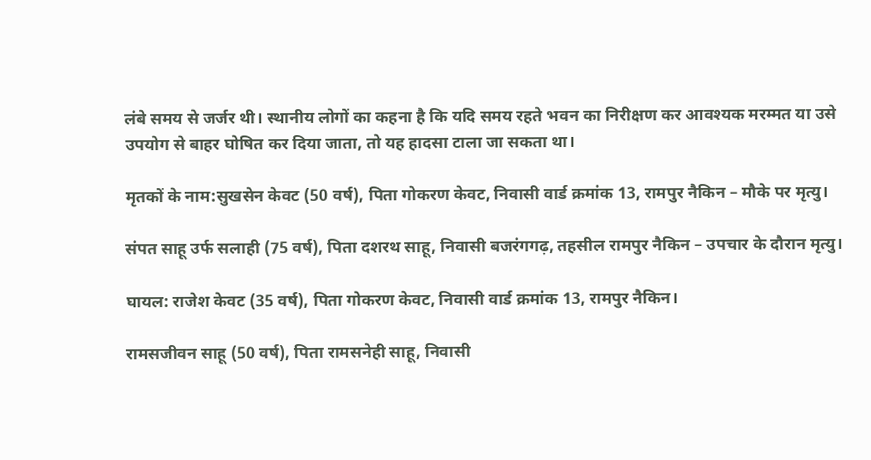लंबे समय से जर्जर थी। स्थानीय लोगों का कहना है कि यदि समय रहते भवन का निरीक्षण कर आवश्यक मरम्मत या उसे उपयोग से बाहर घोषित कर दिया जाता, तो यह हादसा टाला जा सकता था।

मृतकों के नाम:सुखसेन केवट (50 वर्ष), पिता गोकरण केवट, निवासी वार्ड क्रमांक 13, रामपुर नैकिन – मौके पर मृत्यु।

संपत साहू उर्फ सलाही (75 वर्ष), पिता दशरथ साहू, निवासी बजरंगगढ़, तहसील रामपुर नैकिन – उपचार के दौरान मृत्यु।

घायल: राजेश केवट (35 वर्ष), पिता गोकरण केवट, निवासी वार्ड क्रमांक 13, रामपुर नैकिन।

रामसजीवन साहू (50 वर्ष), पिता रामसनेही साहू, निवासी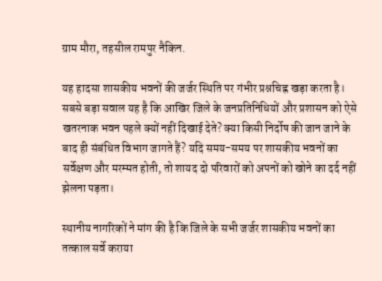ग्राम मौरा, तहसील रामपुर नैकिन.

यह हादसा शासकीय भवनों की जर्जर स्थिति पर गंभीर प्रश्नचिह्न खड़ा करता है। सबसे बड़ा सवाल यह है कि आखिर जिले के जनप्रतिनिधियों और प्रशासन को ऐसे खतरनाक भवन पहले क्यों नहीं दिखाई देते? क्या किसी निर्दोष की जान जाने के बाद ही संबंधित विभाग जागते हैं? यदि समय-समय पर शासकीय भवनों का सर्वेक्षण और मरम्मत होती, तो शायद दो परिवारों को अपनों को खोने का दर्द नहीं झेलना पड़ता।

स्थानीय नागरिकों ने मांग की है कि जिले के सभी जर्जर शासकीय भवनों का तत्काल सर्वे कराया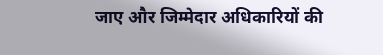जाए और जिम्मेदार अधिकारियों की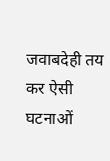जवाबदेही तय कर ऐसी घटनाओं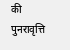की पुनरावृत्ति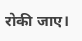रोकी जाए।